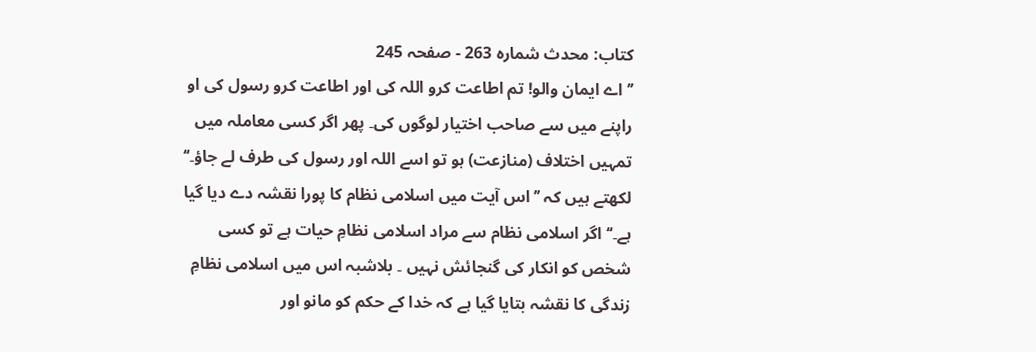کتاب: محدث شمارہ 263 - صفحہ 245
’’اے ایمان والو! تم اطاعت کرو اللہ کی اور اطاعت کرو رسول کی او راپنے میں سے صاحب اختیار لوگوں کی۔ پھر اگر کسی معاملہ میں تمہیں اختلاف (منازعت) ہو تو اسے اللہ اور رسول کی طرف لے جاؤ۔‘‘ لکھتے ہیں کہ ’’اس آیت میں اسلامی نظام کا پورا نقشہ دے دیا گیا ہے۔‘‘ اگر اسلامی نظام سے مراد اسلامی نظامِ حیات ہے تو کسی شخص کو انکار کی گنجائش نہیں ۔ بلاشبہ اس میں اسلامی نظامِ زندگی کا نقشہ بتایا گیا ہے کہ خدا کے حکم کو مانو اور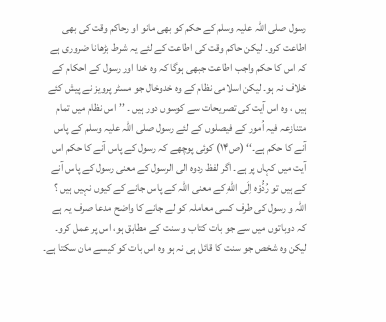رسول صلی اللہ علیہ وسلم کے حکم کو بھی مانو او رحاکم وقت کی بھی اطاعت کرو۔ لیکن حاکم وقت کی اطاعت کے لئے یہ شرط بڑھانا ضروری ہے کہ اس کا حکم واجب اطاعت جبھی ہوگا کہ وہ خدا اور رسول کے احکام کے خلاف نہ ہو۔ لیکن اسلامی نظام کے وہ خدوخال جو مسٹر پرویز نے پیش کئے ہیں ، وہ اس آیت کی تصریحات سے کوسوں دور ہیں ۔ ’’اس نظام میں تمام متنازعہ فیہ اُمور کے فیصلوں کے لئے رسول صلی اللہ علیہ وسلم کے پاس آنے کا حکم ہے۔‘‘ (ص۱۴) کوئی پوچھے کہ رسول کے پاس آنے کا حکم اس آیت میں کہاں پر ہے۔ اگر لفظ ردوہ الی الرسول کے معنی رسول کے پاس آنے کے ہیں تو رُدُّوْه اِلَی اللّٰهِ کے معنی اللہ کے پاس جانے کے کیوں نہیں ہیں ؟ اللہ و رسول کی طرف کسی معاملہ کو لے جانے کا واضح مدعا صرف یہ ہے کہ دوباتوں میں سے جو بات کتاب و سنت کے مطابق ہو، اس پر عمل کرو۔ لیکن وہ شخص جو سنت کا قائل ہی نہ ہو وہ اس بات کو کیسے مان سکتا ہے۔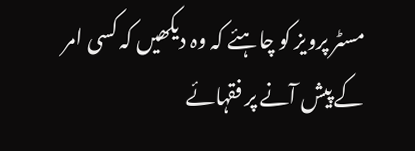مسٹر پرویز کو چاہئے کہ وہ دیکھیں کہ کسی امر کے پیش آنے پر فقہائے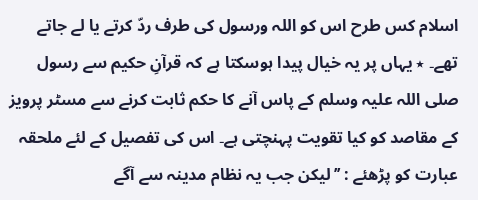اسلام کس طرح اس کو اللہ ورسول کی طرف ردّ کرتے یا لے جاتے تھے۔ ٭ یہاں پر یہ خیال پیدا ہوسکتا ہے کہ قرآنِ حکیم سے رسول صلی اللہ علیہ وسلم کے پاس آنے کا حکم ثابت کرنے سے مسٹر پرویز کے مقاصد کو کیا تقویت پہنچتی ہے۔ اس کی تفصیل کے لئے ملحقہ عبارت کو پڑھئے : ’’لیکن جب یہ نظام مدینہ سے آگے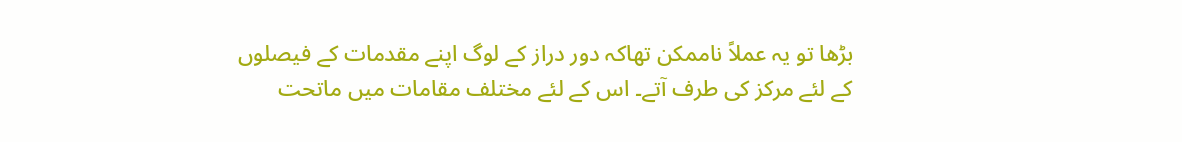بڑھا تو یہ عملاً ناممکن تھاکہ دور دراز کے لوگ اپنے مقدمات کے فیصلوں کے لئے مرکز کی طرف آتے۔ اس کے لئے مختلف مقامات میں ماتحت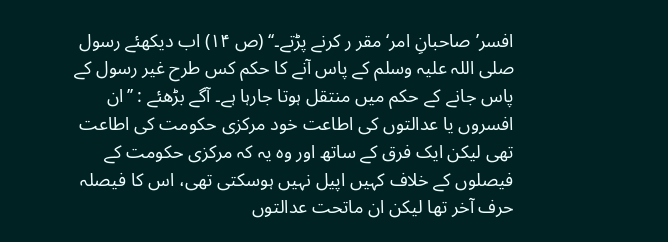افسر’صاحبانِ امر‘ مقر ر کرنے پڑتے۔‘‘ (ص ۱۴) اب دیکھئے رسول صلی اللہ علیہ وسلم کے پاس آنے کا حکم کس طرح غیر رسول کے پاس جانے کے حکم میں منتقل ہوتا جارہا ہے۔ آگے بڑھئے : ’’ان افسروں یا عدالتوں کی اطاعت خود مرکزی حکومت کی اطاعت تھی لیکن ایک فرق کے ساتھ اور وہ یہ کہ مرکزی حکومت کے فیصلوں کے خلاف کہیں اپیل نہیں ہوسکتی تھی، اس کا فیصلہ حرف آخر تھا لیکن ان ماتحت عدالتوں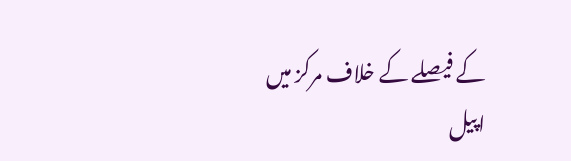کے فیصلے کے خلاف مرکز میں اپیل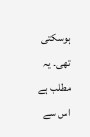ہوسکتی تھی۔ یہ مطلب ہے اس سے